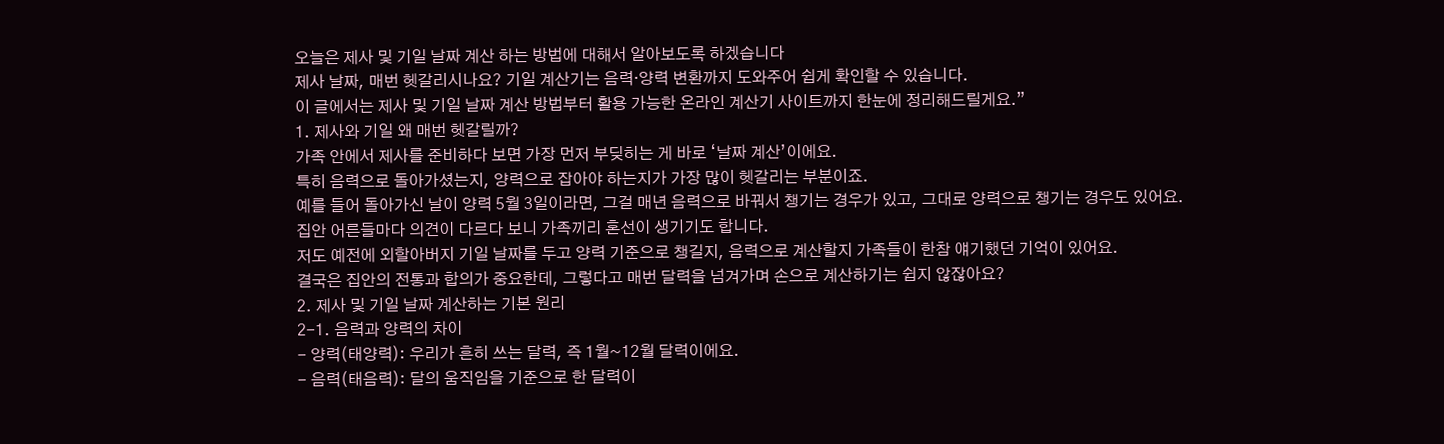오늘은 제사 및 기일 날짜 계산 하는 방법에 대해서 알아보도록 하겠습니다
제사 날짜, 매번 헷갈리시나요? 기일 계산기는 음력·양력 변환까지 도와주어 쉽게 확인할 수 있습니다.
이 글에서는 제사 및 기일 날짜 계산 방법부터 활용 가능한 온라인 계산기 사이트까지 한눈에 정리해드릴게요.”
1. 제사와 기일 왜 매번 헷갈릴까?
가족 안에서 제사를 준비하다 보면 가장 먼저 부딪히는 게 바로 ‘날짜 계산’이에요.
특히 음력으로 돌아가셨는지, 양력으로 잡아야 하는지가 가장 많이 헷갈리는 부분이죠.
예를 들어 돌아가신 날이 양력 5월 3일이라면, 그걸 매년 음력으로 바꿔서 챙기는 경우가 있고, 그대로 양력으로 챙기는 경우도 있어요.
집안 어른들마다 의견이 다르다 보니 가족끼리 혼선이 생기기도 합니다.
저도 예전에 외할아버지 기일 날짜를 두고 양력 기준으로 챙길지, 음력으로 계산할지 가족들이 한참 얘기했던 기억이 있어요.
결국은 집안의 전통과 합의가 중요한데, 그렇다고 매번 달력을 넘겨가며 손으로 계산하기는 쉽지 않잖아요?
2. 제사 및 기일 날짜 계산하는 기본 원리
2-1. 음력과 양력의 차이
- 양력(태양력): 우리가 흔히 쓰는 달력, 즉 1월~12월 달력이에요.
- 음력(태음력): 달의 움직임을 기준으로 한 달력이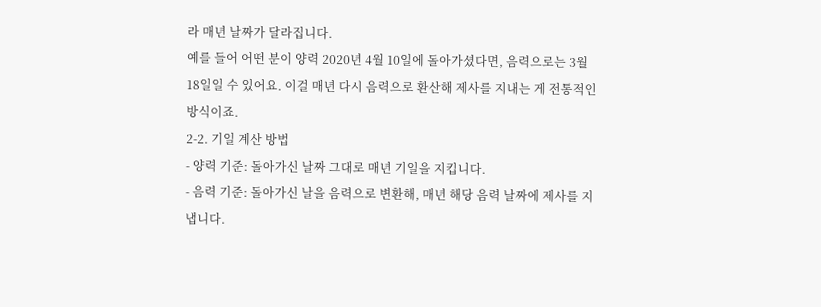라 매년 날짜가 달라집니다.
예를 들어 어떤 분이 양력 2020년 4월 10일에 돌아가셨다면, 음력으로는 3월 18일일 수 있어요. 이걸 매년 다시 음력으로 환산해 제사를 지내는 게 전통적인 방식이죠.
2-2. 기일 계산 방법
- 양력 기준: 돌아가신 날짜 그대로 매년 기일을 지킵니다.
- 음력 기준: 돌아가신 날을 음력으로 변환해, 매년 해당 음력 날짜에 제사를 지냅니다.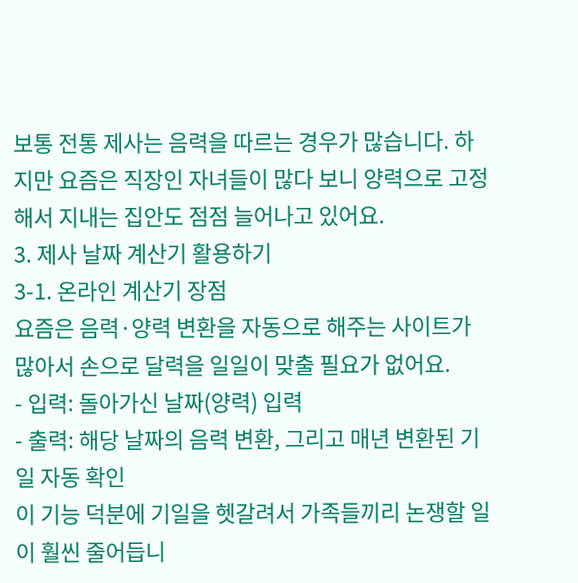보통 전통 제사는 음력을 따르는 경우가 많습니다. 하지만 요즘은 직장인 자녀들이 많다 보니 양력으로 고정해서 지내는 집안도 점점 늘어나고 있어요.
3. 제사 날짜 계산기 활용하기
3-1. 온라인 계산기 장점
요즘은 음력·양력 변환을 자동으로 해주는 사이트가 많아서 손으로 달력을 일일이 맞출 필요가 없어요.
- 입력: 돌아가신 날짜(양력) 입력
- 출력: 해당 날짜의 음력 변환, 그리고 매년 변환된 기일 자동 확인
이 기능 덕분에 기일을 헷갈려서 가족들끼리 논쟁할 일이 훨씬 줄어듭니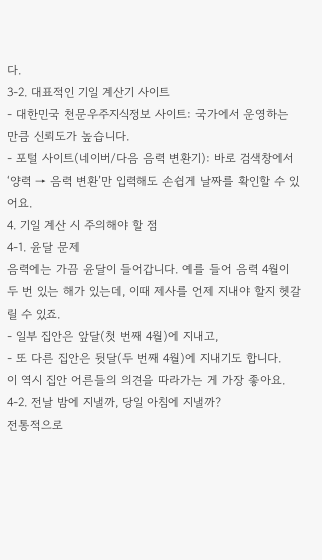다.
3-2. 대표적인 기일 계산기 사이트
- 대한민국 천문우주지식정보 사이트: 국가에서 운영하는 만큼 신뢰도가 높습니다.
- 포털 사이트(네이버/다음 음력 변환기): 바로 검색창에서 ‘양력 → 음력 변환’만 입력해도 손쉽게 날짜를 확인할 수 있어요.
4. 기일 계산 시 주의해야 할 점
4-1. 윤달 문제
음력에는 가끔 윤달이 들어갑니다. 예를 들어 음력 4월이 두 번 있는 해가 있는데, 이때 제사를 언제 지내야 할지 헷갈릴 수 있죠.
- 일부 집안은 앞달(첫 번째 4월)에 지내고,
- 또 다른 집안은 뒷달(두 번째 4월)에 지내기도 합니다.
이 역시 집안 어른들의 의견을 따라가는 게 가장 좋아요.
4-2. 전날 밤에 지낼까, 당일 아침에 지낼까?
전통적으로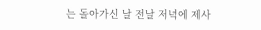는 돌아가신 날 전날 저녁에 제사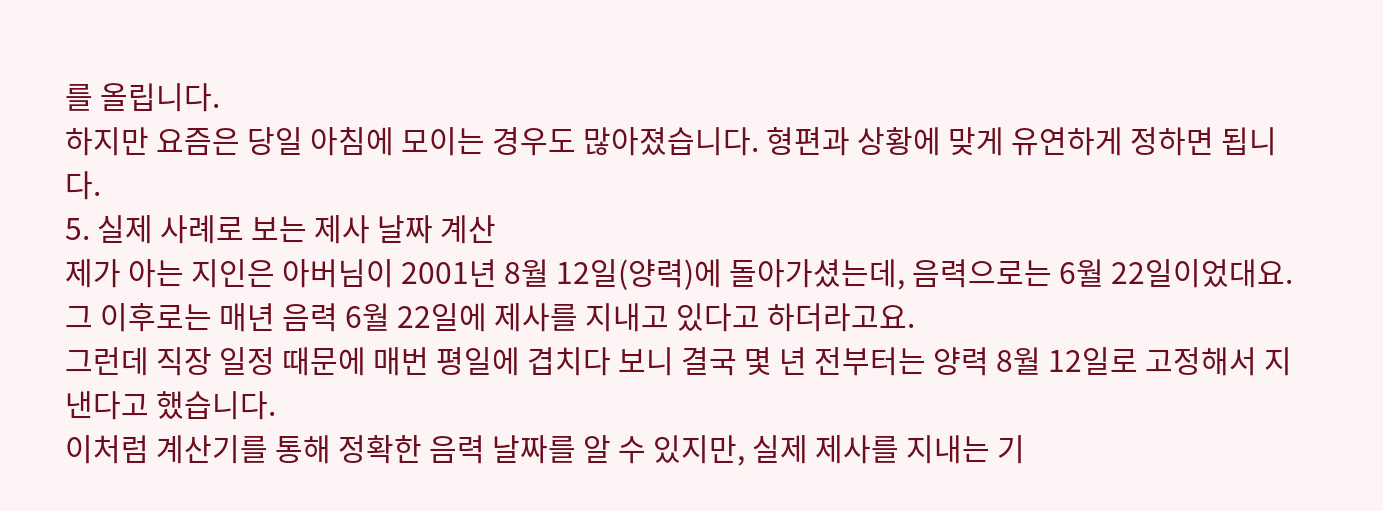를 올립니다.
하지만 요즘은 당일 아침에 모이는 경우도 많아졌습니다. 형편과 상황에 맞게 유연하게 정하면 됩니다.
5. 실제 사례로 보는 제사 날짜 계산
제가 아는 지인은 아버님이 2001년 8월 12일(양력)에 돌아가셨는데, 음력으로는 6월 22일이었대요.
그 이후로는 매년 음력 6월 22일에 제사를 지내고 있다고 하더라고요.
그런데 직장 일정 때문에 매번 평일에 겹치다 보니 결국 몇 년 전부터는 양력 8월 12일로 고정해서 지낸다고 했습니다.
이처럼 계산기를 통해 정확한 음력 날짜를 알 수 있지만, 실제 제사를 지내는 기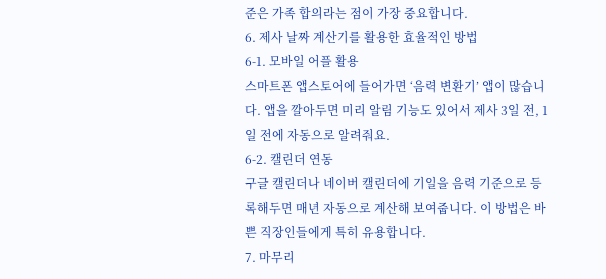준은 가족 합의라는 점이 가장 중요합니다.
6. 제사 날짜 계산기를 활용한 효율적인 방법
6-1. 모바일 어플 활용
스마트폰 앱스토어에 들어가면 ‘음력 변환기’ 앱이 많습니다. 앱을 깔아두면 미리 알림 기능도 있어서 제사 3일 전, 1일 전에 자동으로 알려줘요.
6-2. 캘린더 연동
구글 캘린더나 네이버 캘린더에 기일을 음력 기준으로 등록해두면 매년 자동으로 계산해 보여줍니다. 이 방법은 바쁜 직장인들에게 특히 유용합니다.
7. 마무리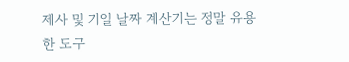제사 및 기일 날짜 계산기는 정말 유용한 도구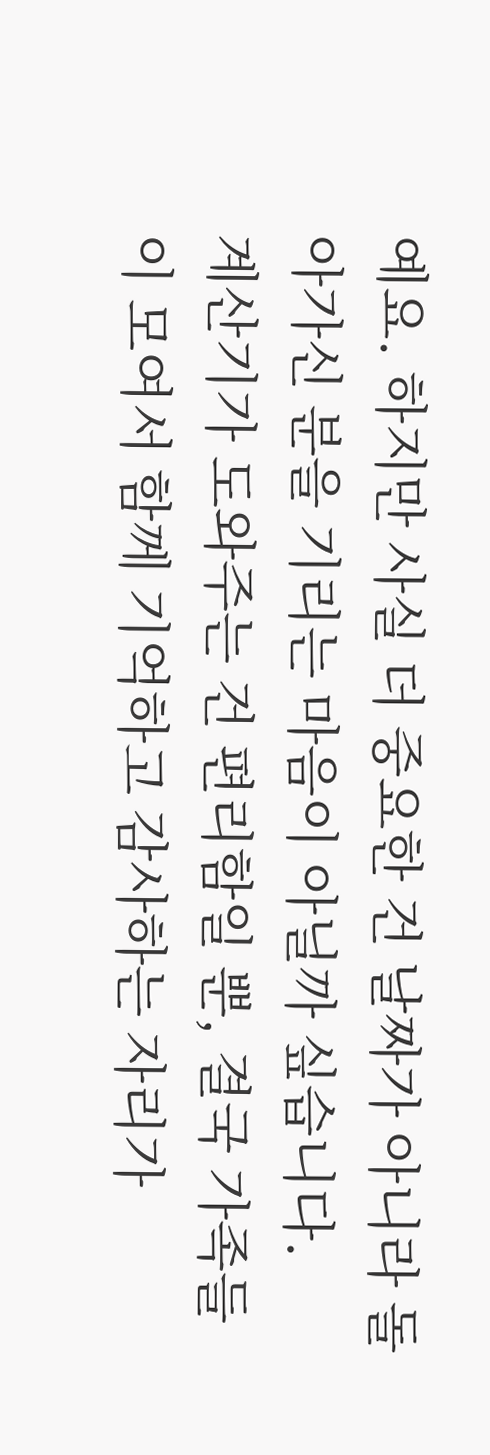예요. 하지만 사실 더 중요한 건 날짜가 아니라 돌아가신 분을 기리는 마음이 아닐까 싶습니다.
계산기가 도와주는 건 편리함일 뿐, 결국 가족들이 모여서 함께 기억하고 감사하는 자리가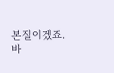본질이겠죠.
바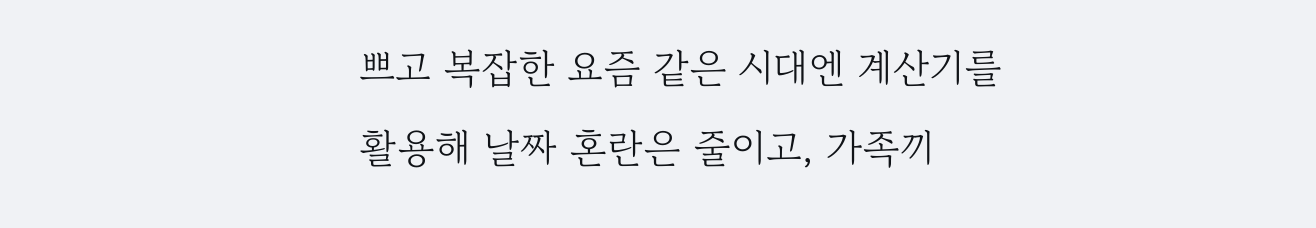쁘고 복잡한 요즘 같은 시대엔 계산기를 활용해 날짜 혼란은 줄이고, 가족끼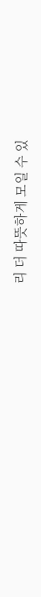리 더 따뜻하게 모일 수 있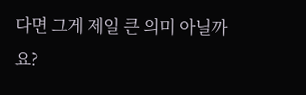다면 그게 제일 큰 의미 아닐까요?